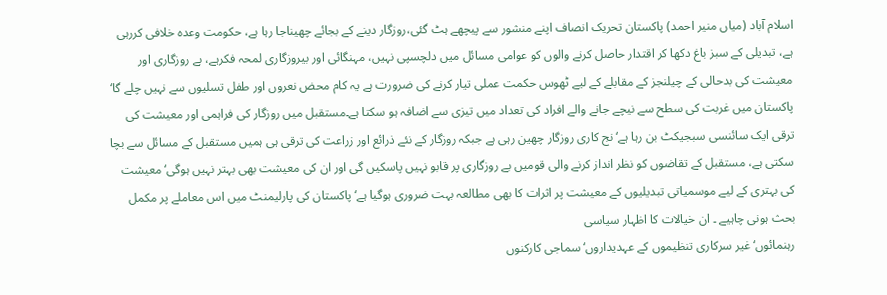اسلام آباد (میاں منیر احمد) پاکستان تحریک انصاف اپنے منشور سے پیچھے ہٹ گئی،روزگار دینے کے بجائے چھیناجا رہا ہے، حکومت وعدہ خلافی کررہی ہے، تبدیلی کے سبز باغ دکھا کر اقتدار حاصل کرنے والوں کو عوامی مسائل میں دلچسپی نہیں، مہنگائی اور بیروزگاری لمحہ فکرہے، بے روزگاری اور معیشت کی بدحالی کے چیلنجز کے مقابلے کے لیے ٹھوس حکمت عملی تیار کرنے کی ضرورت ہے یہ کام محض نعروں اور طفل تسلیوں سے نہیں چلے گا‘ پاکستان میں غربت کی سطح سے نیچے جانے والے افراد کی تعداد میں تیزی سے اضافہ ہو سکتا ہے۔مستقبل میں روزگار کی فراہمی اور معیشت کی ترقی ایک سائنسی سبجیکٹ بن رہا ہے‘ نج کاری روزگار چھین رہی ہے جبکہ روزگار کے نئے ذرائع اور زراعت کی ترقی ہی ہمیں مستقبل کے مسائل سے بچا سکتی ہے، مستقبل کے تقاضوں کو نظر انداز کرنے والی قومیں بے روزگاری پر قابو نہیں پاسکیں گی اور ان کی معیشت بھی بہتر نہیں ہوگی‘ معیشت کی بہتری کے لیے موسمیاتی تبدیلیوں کے معیشت پر اثرات کا بھی مطالعہ بہت ضروری ہوگیا ہے‘ پاکستان کی پارلیمنٹ میں اس معاملے پر مکمل بحث ہونی چاہیے ۔ ان خیالات کا اظہار سیاسی
رہنمائوں‘ غیر سرکاری تنظیموں کے عہدیداروں‘ سماجی کارکنوں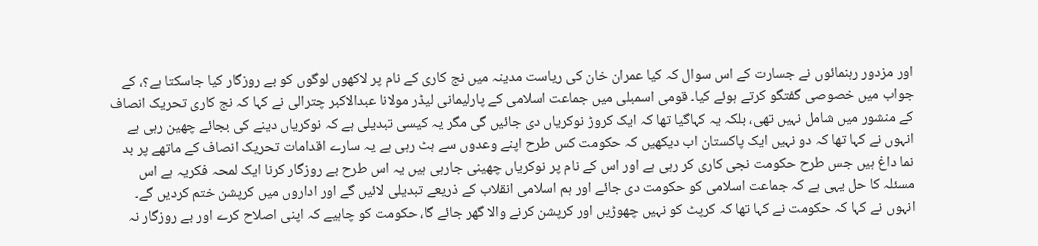اور مزدور رہنمائوں نے جسارت کے اس سوال کہ کیا عمران خان کی ریاست مدینہ میں نج کاری کے نام پر لاکھوں لوگوں کو بے روزگار کیا جاسکتا ہے؟، کے جواب میں خصوصی گفتگو کرتے ہوئے کیا۔ قومی اسمبلی میں جماعت اسلامی کے پارلیمانی لیڈر مولانا عبدالاکبر چترالی نے کہا کہ نج کاری تحریک انصاف کے منشور میں شامل نہیں تھی، بلکہ یہ کہاگیا تھا کہ ایک کروڑ نوکریاں دی جائیں گی مگر یہ کیسی تبدیلی ہے کہ نوکریاں دینے کی بجائے چھین رہی ہے انہوں نے کہا تھا کہ دو نہیں ایک پاکستان اب دیکھیں کہ حکومت کس طرح اپنے وعدوں سے ہٹ رہی ہے یہ سارے اقدامات تحریک انصاف کے ماتھے پر بد نما داغ ہیں جس طرح حکومت نجی کاری کر رہی ہے اور اس کے نام پر نوکریاں چھینی جارہی ہیں یہ اس طرح بے روزگار کرنا ایک لمحہ فکریہ ہے اس مسئلہ کا حل یہی ہے کہ جماعت اسلامی کو حکومت دی جائے اور ہم اسلامی انقلاب کے ذریعے تبدیلی لائیں گے اور اداروں میں کرپشن ختم کردیں گے۔ انہوں نے کہا کہ حکومت نے کہا تھا کہ کرپٹ کو نہیں چھوڑیں اور کرپشن کرنے والا گھر جائے گا، حکومت کو چاہیے کہ اپنی اصلاح کرے اور بے روزگار نہ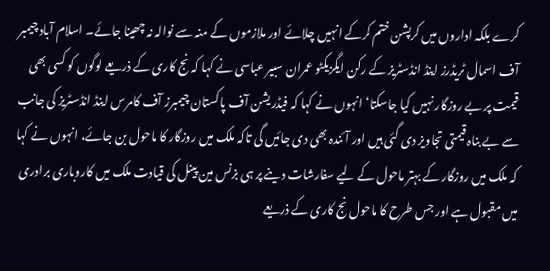کرے بلکہ اداروں میں کرپشن ختم کرکے انہیں چلائے اور ملازموں کے منہ سے نوالہ نہ چھینا جائے۔ اسلام آباد چیمبر آف اسمال ٹریڈرز اینڈ انڈسٹریز کے رکن ایگزیکٹو عمران سبیر عباسی نے کہا کہ نج کاری کے ذریعے لوگوں کو کسی بھی قیمت پر بے روزگار نہیں کیا جاسکتا‘ انہوں نے کہا کہ فیڈریشن آف پاکستان چیمبرز آف کامرس اینڈ انڈسٹریز کی جانب سے بے بناہ قیمتی تجاویز دی گئی ہیں اور آئندہ بھی دی جائیں گی تاکہ ملک میں روزگار کا ماحول بن جائے، انہوں نے کہا کہ ملک میں روزگار کے بہتر ماحول کے لیے سفارشات دینے پر ہی بزنس مین پینل کی قیادت ملک میں کاروباری برادری میں مقبول ہے اور جس طرح کا ماحول نج کاری کے ذریعے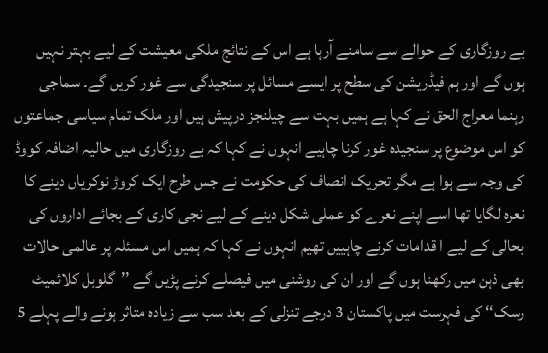بے روزگاری کے حوالے سے سامنے آرہا ہے اس کے نتائج ملکی معیشت کے لیے بہتر نہیں ہوں گے اور ہم فیڈریشن کی سطح پر ایسے مسائل پر سنجیدگی سے غور کریں گے۔ سماجی رہنما معراج الحق نے کہا ہے ہمیں بہت سے چیلنجز درپیش ہیں اور ملک تمام سیاسی جماعتوں کو اس موضوع پر سنجیدہ غور کرنا چاہیے انہوں نے کہا کہ بے روزگاری میں حالیہ اضافہ کووڈ کی وجہ سے ہوا ہے مگر تحریک انصاف کی حکومت نے جس طرح ایک کروڑ نوکریاں دینے کا نعرہ لگایا تھا اسے اپنے نعرے کو عملی شکل دینے کے لیے نجی کاری کے بجائے اداروں کی بحالی کے لیے ا قدامات کرنے چاہییں تھیم انہوں نے کہا کہ ہمیں اس مسئلہ پر عالمی حالات بھی ذہن میں رکھنا ہوں گے اور ان کی روشنی میں فیصلے کرنے پڑیں گے ’’گلوبل کلائمیٹ رسک‘‘ کی فہرست میں پاکستان 3 درجے تنزلی کے بعد سب سے زیادہ متاثر ہونے والے پہلے 5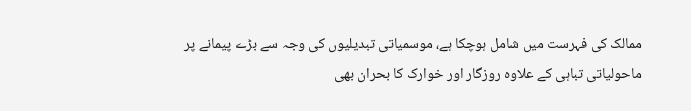ممالک کی فہرست میں شامل ہوچکا ہے، موسمیاتی تبدیلیوں کی وجہ سے بڑے پیمانے پر ماحولیاتی تباہی کے علاوہ روزگار اور خوارک کا بحران بھی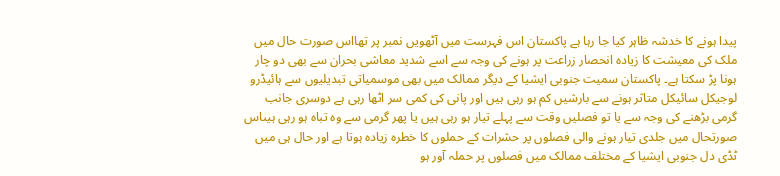پیدا ہونے کا خدشہ ظاہر کیا جا رہا ہے پاکستان اس فہرست میں آٹھویں نمبر پر تھااس صورت حال میں ملک کی معیشت کا زیادہ انحصار زراعت پر ہونے کی وجہ سے اسے شدید معاشی بحران سے بھی دو چار ہونا پڑ سکتا ہے۔ پاکستان سمیت جنوبی ایشیا کے دیگر ممالک میں بھی موسمیاتی تبدیلیوں سے ہائیڈرو لوجیکل سائیکل متاثر ہونے سے بارشیں کم ہو رہی ہیں اور پانی کی کمی سر اٹھا رہی ہے دوسری جانب گرمی بڑھنے کی وجہ سے یا تو فصلیں وقت سے پہلے تیار ہو رہی ہیں یا پھر گرمی سے وہ تباہ ہو رہی ہیںاس صورتحال میں جلدی تیار ہونے والی فصلوں پر حشرات کے حملوں کا خطرہ زیادہ ہوتا ہے اور حال ہی میں ٹڈی دل جنوبی ایشیا کے مختلف ممالک میں فصلوں پر حملہ آور ہو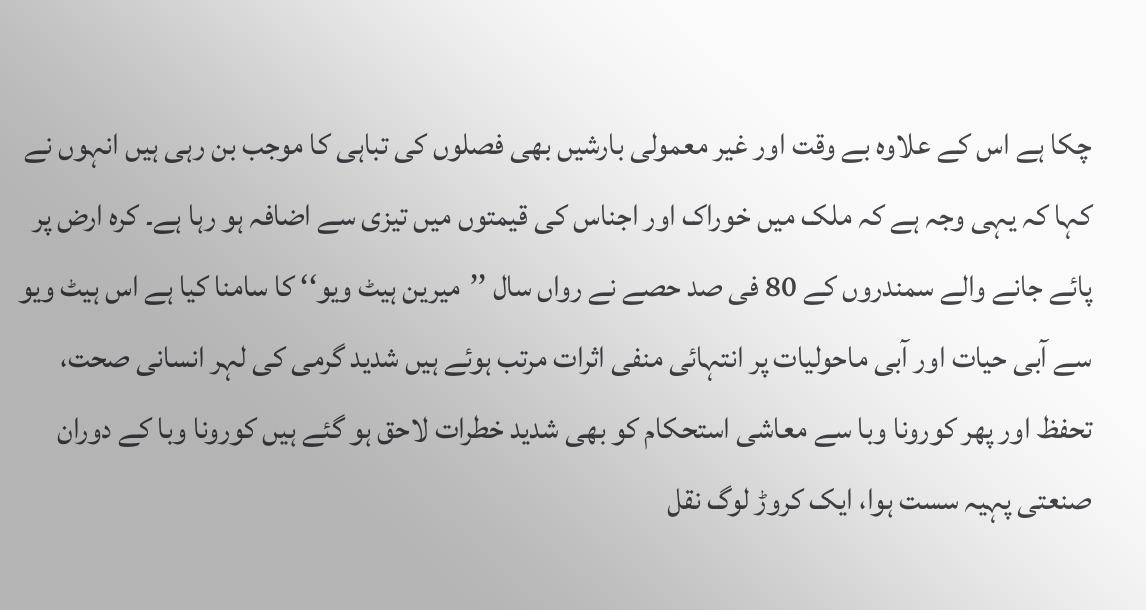چکا ہے اس کے علاوہ بے وقت اور غیر معمولی بارشیں بھی فصلوں کی تباہی کا موجب بن رہی ہیں انہوں نے کہا کہ یہی وجہ ہے کہ ملک میں خوراک اور اجناس کی قیمتوں میں تیزی سے اضافہ ہو رہا ہے۔ کرہ ارض پر پائے جانے والے سمندروں کے 80 فی صد حصے نے رواں سال ’’میرین ہیٹ ویو‘‘ کا سامنا کیا ہے اس ہیٹ ویو سے آبی حیات اور آبی ماحولیات پر انتہائی منفی اثرات مرتب ہوئے ہیں شدید گرمی کی لہر انسانی صحت، تحفظ اور پھر کورونا وبا سے معاشی استحکام کو بھی شدید خطرات لاحق ہو گئے ہیں کورونا وبا کے دوران صنعتی پہیہ سست ہوا، ایک کروڑ لوگ نقل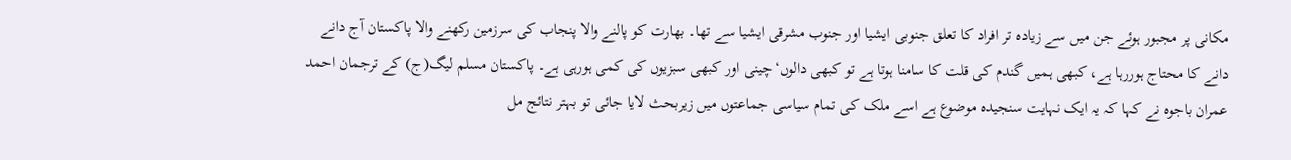مکانی پر مجبور ہوئے جن میں سے زیادہ تر افراد کا تعلق جنوبی ایشیا اور جنوب مشرقی ایشیا سے تھا۔ بھارت کو پالنے والا پنجاب کی سرزمین رکھنے والا پاکستان آج دانے دانے کا محتاج ہوررہا ہے، کبھی ہمیں گندم کی قلت کا سامنا ہوتا ہے تو کبھی دالوں‘چینی اور کبھی سبزیوں کی کمی ہورہی ہے۔ پاکستان مسلم لیگ(ج) کے ترجمان احمد عمران باجوہ نے کہا کہ یہ ایک نہایت سنجیدہ موضوع ہے اسے ملک کی تمام سیاسی جماعتوں میں زیربحث لایا جائی تو بہتر نتائج مل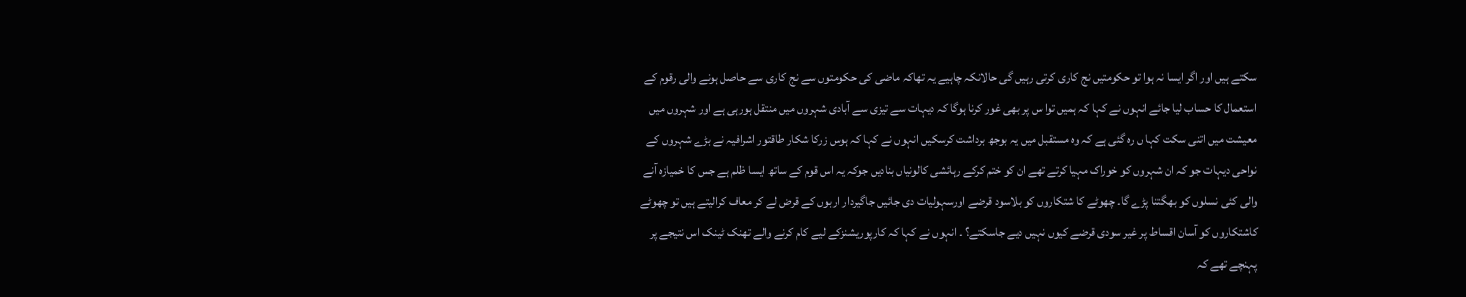سکتے ہیں اور اگر ایسا نہ ہوا تو حکومتیں نج کاری کرتی رہیں گی حالانکہ چاہیے یہ تھاکہ ماضی کی حکومتوں سے نج کاری سے حاصل ہونے والی رقوم کے استعمال کا حساب لیا جائے انہوں نے کہا کہ ہمیں توا س پر بھی غور کرنا ہوگا کہ دیہات سے تیزی سے آبادی شہروں میں منتقل ہورہی ہے اور شہروں میں معیشت میں اتنی سکت کہا ں رہ گئی ہے کہ وہ مستقبل میں یہ بوجھ برداشت کرسکیں انہوں نے کہا کہ ہوس زرکا شکار طاقتور اشرافیہ نے بڑے شہروں کے نواحی دیہات جو کہ ان شہروں کو خوراک مہیا کرتے تھے ان کو ختم کرکے رہائشی کالونیاں بنادیں جوکہ یہ اس قوم کے ساتھ ایسا ظلم ہے جس کا خمیازہ آنے والی کئی نسلوں کو بھگتنا پڑے گا۔ چھوٹے کا شتکاروں کو بلاسود قرضے اورسہولیات دی جائیں جاگیردار اربوں کے قرض لے کر معاف کرالیتے ہیں تو چھوٹے کاشتکاروں کو آسان اقساط پر غیر سودی قرضے کیوں نہیں دیے جاسکتے؟ ۔ انہوں نے کہا کہ کارپوریشنزکے لیے کام کرنے والے تھنک ٹینک اس نتیجے پر پہنچے تھے کہ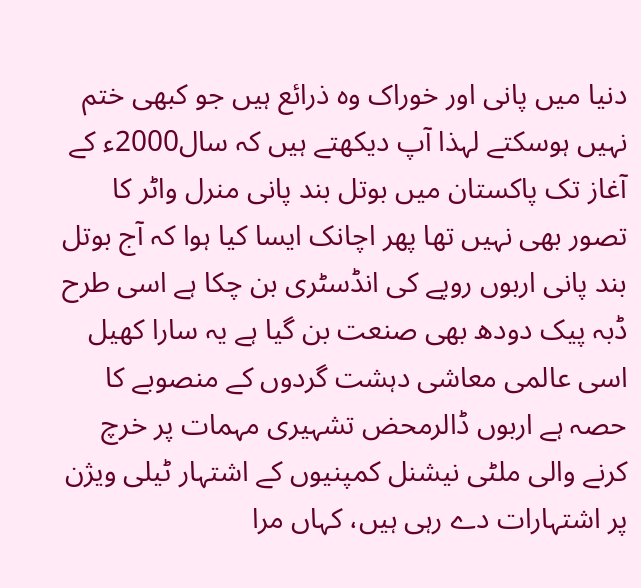دنیا میں پانی اور خوراک وہ ذرائع ہیں جو کبھی ختم نہیں ہوسکتے لہذا آپ دیکھتے ہیں کہ سال2000ء کے آغاز تک پاکستان میں بوتل بند پانی منرل واٹر کا تصور بھی نہیں تھا پھر اچانک ایسا کیا ہوا کہ آج بوتل بند پانی اربوں روپے کی انڈسٹری بن چکا ہے اسی طرح ڈبہ پیک دودھ بھی صنعت بن گیا ہے یہ سارا کھیل اسی عالمی معاشی دہشت گردوں کے منصوبے کا حصہ ہے اربوں ڈالرمحض تشہیری مہمات پر خرچ کرنے والی ملٹی نیشنل کمپنیوں کے اشتہار ٹیلی ویژن پر اشتہارات دے رہی ہیں، کہاں مرا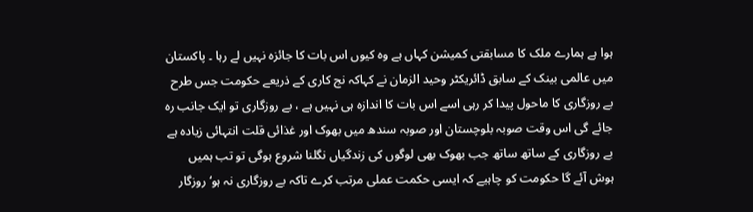ہوا ہے ہمارے ملک کا مسابقتی کمیشن کہاں ہے وہ کیوں اس بات کا جائزہ نہیں لے رہا ۔ پاکستان میں عالمی بینک کے سابق ڈائریکٹر وحید الزمان نے کہاکہ نج کاری کے ذریعے حکومت جس طرح بے روزگاری کا ماحول پیدا کر رہی اسے اس بات کا اندازہ ہی نہیں ہے ، بے روزگاری تو ایک جانب رہ جائے گی اس وقت صوبہ بلوچستان اور صوبہ سندھ میں بھوک اور غذائی قلت انتہائی زیادہ ہے بے روزگاری کے ساتھ ساتھ جب بھوک بھی لوگوں کی زندگیاں نگلنا شروع ہوگی تو تب ہمیں ہوش آئے گا حکومت کو چاہیے کہ ایسی حکمت عملی مرتب کرے تاکہ بے روزگاری نہ ہو‘ روزگار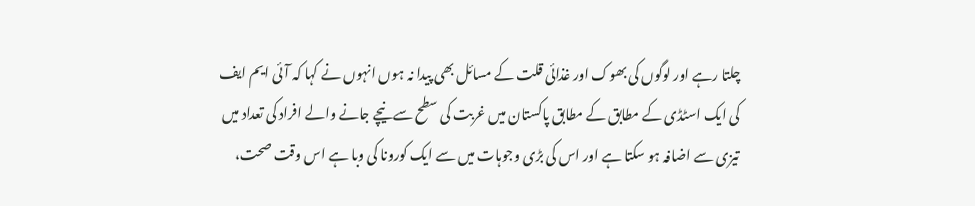چلتا رہے اور لوگوں کی بھوک اور غذائی قلت کے مسائل بھی پیدا نہ ہوں انہوں نے کہا کہ آئی ایم ایف کی ایک اسٹڈی کے مطابق کے مطابق پاکستان میں غربت کی سطح سے نیچے جانے والے افراد کی تعداد میں تیزی سے اضافہ ہو سکتا ہے اور اس کی بڑی وجوہات میں سے ایک کورونا کی وبا ہے اس وقت صحت،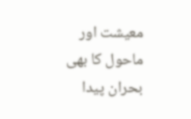معیشت اور ماحول کا بھی بحران پیدا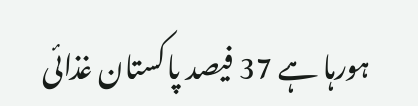ہورہا ہے 37 فیصد پاکستان غذائی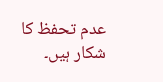عدم تحفظ کا شکار ہیں۔